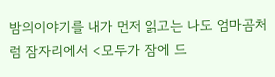밤의이야기를 내가 먼저 읽고는 나도 엄마곰처럼 잠자리에서 <모두가 잠에 드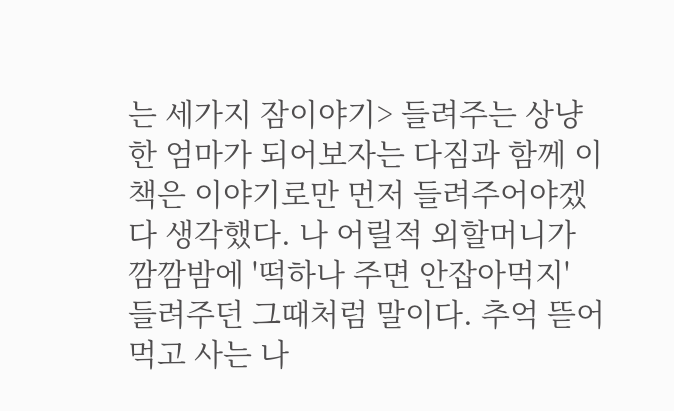는 세가지 잠이야기> 들려주는 상냥한 엄마가 되어보자는 다짐과 함께 이 책은 이야기로만 먼저 들려주어야겠다 생각했다. 나 어릴적 외할머니가 깜깜밤에 '떡하나 주면 안잡아먹지' 들려주던 그때처럼 말이다. 추억 뜯어먹고 사는 나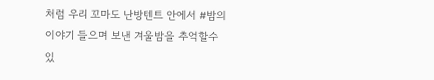처럼 우리 꼬마도 난방텐트 안에서 #밤의이야기 들으며 보낸 겨울밤을 추억할수 있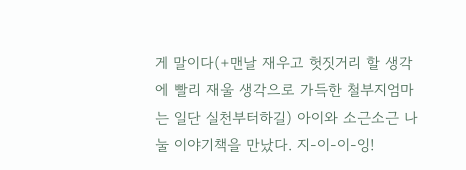게 말이다(+맨날 재우고 헛짓거리 할 생각에 빨리 재울 생각으로 가득한 철부지엄마는 일단 실천부터하길) 아이와 소근소근 나눌 이야기책을 만났다. 지-이-이-잉!